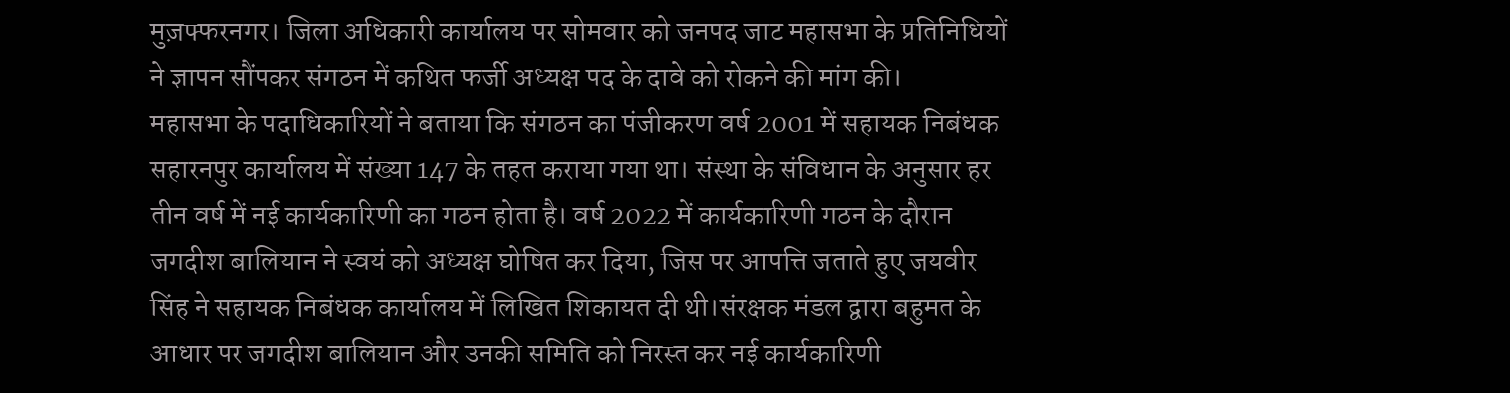मुज़फ्फरनगर। जिला अधिकारी कार्यालय पर सोमवार को जनपद जाट महासभा के प्रतिनिधियों ने ज्ञापन सौंपकर संगठन में कथित फर्जी अध्यक्ष पद के दावे को रोकने की मांग की।
महासभा के पदाधिकारियों ने बताया कि संगठन का पंजीकरण वर्ष 2001 में सहायक निबंधक सहारनपुर कार्यालय में संख्या 147 के तहत कराया गया था। संस्था के संविधान के अनुसार हर तीन वर्ष में नई कार्यकारिणी का गठन होता है। वर्ष 2022 में कार्यकारिणी गठन के दौरान जगदीश बालियान ने स्वयं को अध्यक्ष घोषित कर दिया, जिस पर आपत्ति जताते हुए जयवीर सिंह ने सहायक निबंधक कार्यालय में लिखित शिकायत दी थी।संरक्षक मंडल द्वारा बहुमत के आधार पर जगदीश बालियान और उनकी समिति को निरस्त कर नई कार्यकारिणी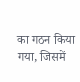का गठन किया गया, जिसमें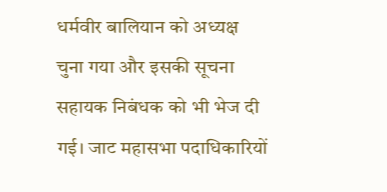धर्मवीर बालियान को अध्यक्ष चुना गया और इसकी सूचना सहायक निबंधक को भी भेज दी गई। जाट महासभा पदाधिकारियों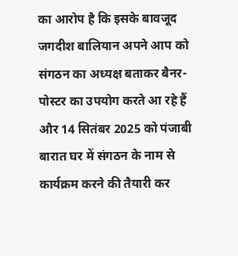का आरोप है कि इसके बावजूद जगदीश बालियान अपने आप को संगठन का अध्यक्ष बताकर बैनर-पोस्टर का उपयोग करते आ रहे हैं और 14 सितंबर 2025 को पंजाबी बारात घर में संगठन के नाम से कार्यक्रम करने की तैयारी कर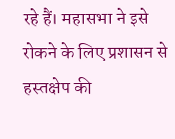रहे हैं। महासभा ने इसे रोकने के लिए प्रशासन से हस्तक्षेप की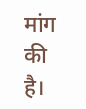मांग की है।